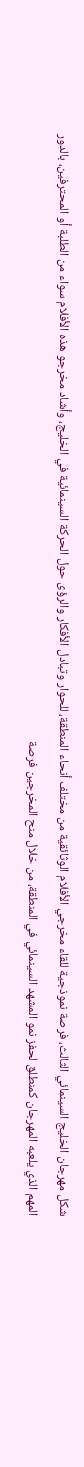شكل مهرجان الخليج السينمائي الثالث، فرصة نموذجية للقاء مخرجي الأفلام الوثائقية من مختلف أنحاء المنطقة، للحوار وتبادل الأفكار والرؤى حول الحركة السينمائية في الخليج، وأشاد مخرجو هذه الأفلام سواء من الطلبة أو المحترفين، بالدور المهم الذي يلعبه المهرجان كمنطلق لحفز نمو المشهد السينمائي في المنطقة، من خلال منح المخرجين فرصة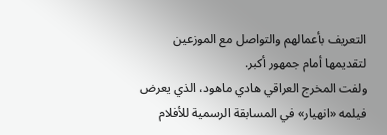التعريف بأعمالهم والتواصل مع الموزعين لتقديمها أمام جمهور أكبر.
ولفت المخرج العراقي هادي ماهود، الذي يعرض فيلمه «انهيار» في المسابقة الرسمية للأفلام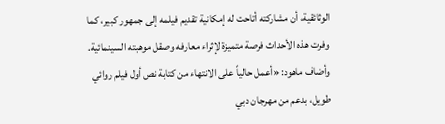الوثائقية، أن مشاركته أتاحت له إمكانية تقديم فيلمه إلى جمهور كبير، كما وفرت هذه الأحداث فرصة متميزة لإثراء معارفه وصقل موهبته السينمائية.
وأضاف ماهود: «أعمل حالياً على الانتهاء من كتابة نص أول فيلم روائي طويل، بدعم من مهرجان دبي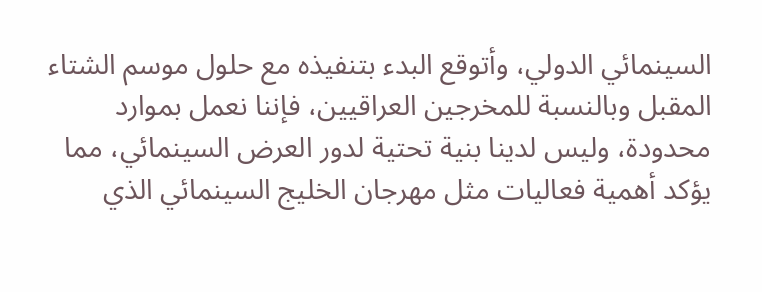السينمائي الدولي، وأتوقع البدء بتنفيذه مع حلول موسم الشتاء المقبل وبالنسبة للمخرجين العراقيين، فإننا نعمل بموارد محدودة، وليس لدينا بنية تحتية لدور العرض السينمائي، مما يؤكد أهمية فعاليات مثل مهرجان الخليج السينمائي الذي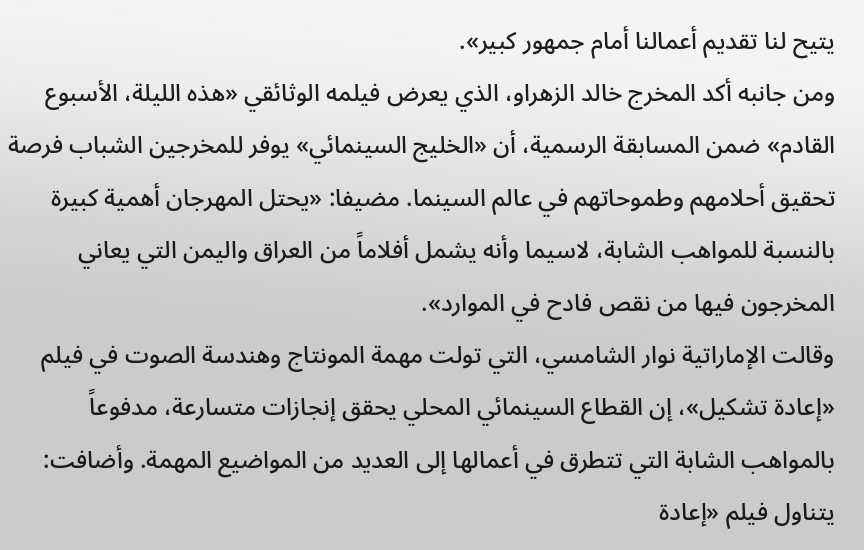يتيح لنا تقديم أعمالنا أمام جمهور كبير».
ومن جانبه أكد المخرج خالد الزهراو، الذي يعرض فيلمه الوثائقي «هذه الليلة، الأسبوع القادم» ضمن المسابقة الرسمية، أن «الخليج السينمائي» يوفر للمخرجين الشباب فرصة تحقيق أحلامهم وطموحاتهم في عالم السينما. مضيفا: «يحتل المهرجان أهمية كبيرة بالنسبة للمواهب الشابة، لاسيما وأنه يشمل أفلاماً من العراق واليمن التي يعاني المخرجون فيها من نقص فادح في الموارد».
وقالت الإماراتية نوار الشامسي، التي تولت مهمة المونتاج وهندسة الصوت في فيلم «إعادة تشكيل»، إن القطاع السينمائي المحلي يحقق إنجازات متسارعة، مدفوعاً بالمواهب الشابة التي تتطرق في أعمالها إلى العديد من المواضيع المهمة. وأضافت: يتناول فيلم «إعادة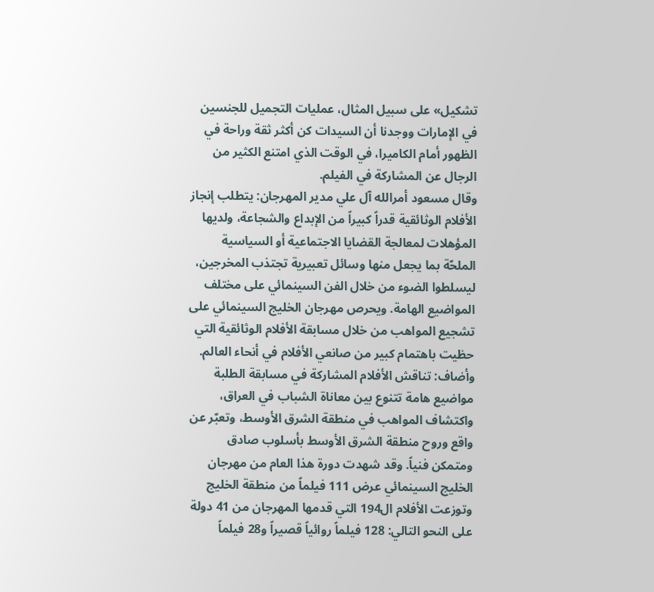تشكيل» على سبيل المثال، عمليات التجميل للجنسين في الإمارات ووجدنا أن السيدات كن أكثر ثقة وراحة في الظهور أمام الكاميرا، في الوقت الذي امتنع الكثير من الرجال عن المشاركة في الفيلم.
وقال مسعود أمرالله آل علي مدير المهرجان: يتطلب إنجاز الأفلام الوثائقية قدراً كبيراً من الإبداع والشجاعة، ولديها المؤهلات لمعالجة القضايا الاجتماعية أو السياسية الملحّة بما يجعل منها وسائل تعبيرية تجتذب المخرجين، ليسلطوا الضوء من خلال الفن السينمائي على مختلف المواضيع الهامة. ويحرص مهرجان الخليج السينمائي على تشجيع المواهب من خلال مسابقة الأفلام الوثائقية التي حظيت باهتمام كبير من صانعي الأفلام في أنحاء العالم.
وأضاف: تناقش الأفلام المشاركة في مسابقة الطلبة مواضيع هامة تتنوع بين معاناة الشباب في العراق، واكتشاف المواهب في منطقة الشرق الأوسط، وتعبّر عن واقع وروح منطقة الشرق الأوسط بأسلوب صادق ومتمكن فنياً. وقد شهدت دورة هذا العام من مهرجان الخليج السينمائي عرض 111 فيلماً من منطقة الخليج وتوزعت الأفلام ال194 التي قدمها المهرجان من 41 دولة على النحو التالي: 128 فيلماً روائياً قصيراً و28 فيلماً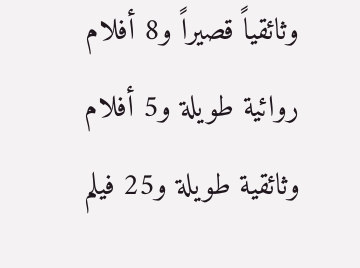وثائقياً قصيراً و8 أفلام روائية طويلة و5 أفلام وثائقية طويلة و25 فيلم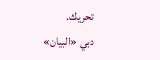تحريك.
دبي «البيان»